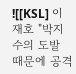![[KSL] 이재호 "박지수의 도발 때문에 공격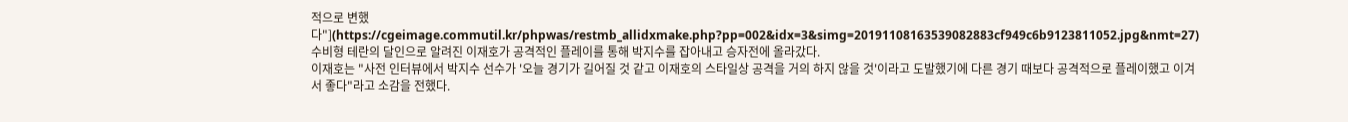적으로 변했다"](https://cgeimage.commutil.kr/phpwas/restmb_allidxmake.php?pp=002&idx=3&simg=20191108163539082883cf949c6b9123811052.jpg&nmt=27)
수비형 테란의 달인으로 알려진 이재호가 공격적인 플레이를 통해 박지수를 잡아내고 승자전에 올라갔다.
이재호는 "사전 인터뷰에서 박지수 선수가 '오늘 경기가 길어질 것 같고 이재호의 스타일상 공격을 거의 하지 않을 것'이라고 도발했기에 다른 경기 때보다 공격적으로 플레이했고 이겨서 좋다"라고 소감을 전했다.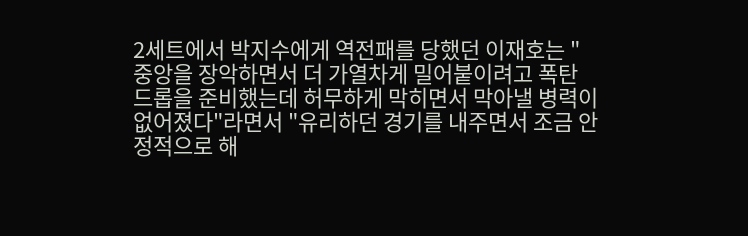2세트에서 박지수에게 역전패를 당했던 이재호는 "중앙을 장악하면서 더 가열차게 밀어붙이려고 폭탄 드롭을 준비했는데 허무하게 막히면서 막아낼 병력이 없어졌다"라면서 "유리하던 경기를 내주면서 조금 안정적으로 해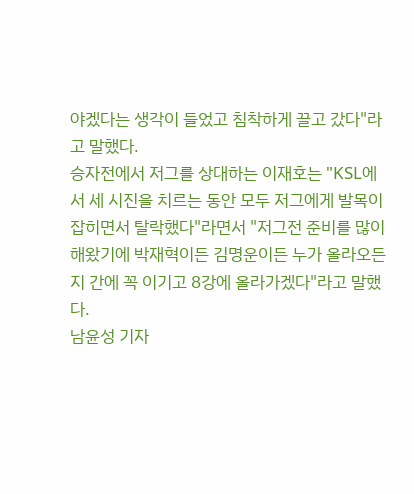야겠다는 생각이 들었고 침착하게 끌고 갔다"라고 말했다.
승자전에서 저그를 상대하는 이재호는 "KSL에서 세 시진을 치르는 동안 모두 저그에게 발목이 잡히면서 탈락했다"라면서 "저그전 준비를 많이 해왔기에 박재혁이든 김명운이든 누가 올라오든지 간에 꼭 이기고 8강에 올라가겠다"라고 말했다.
남윤성 기자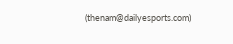(thenam@dailyesports.com)